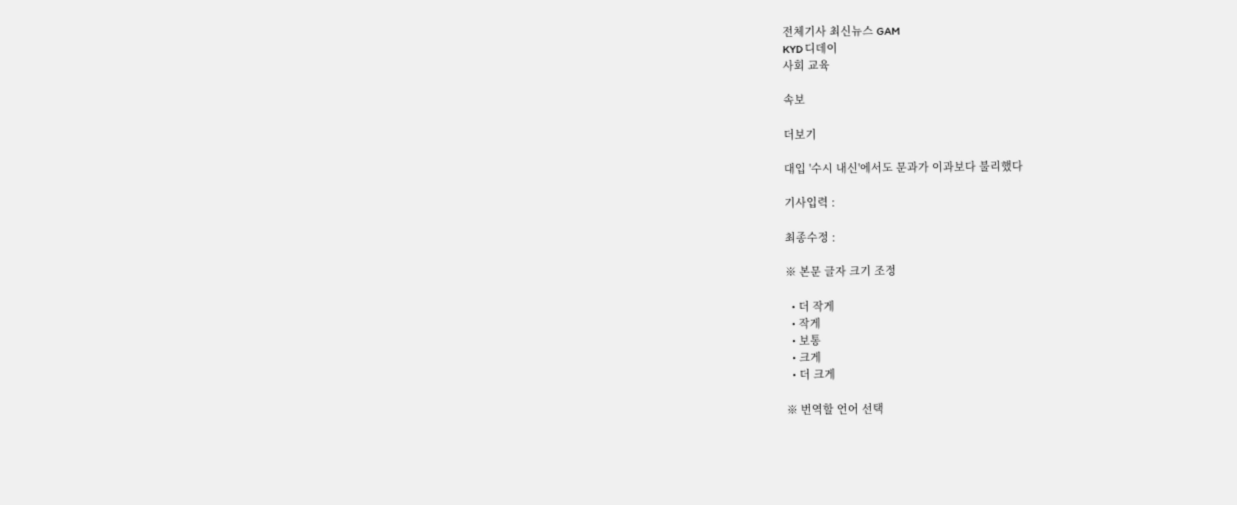전체기사 최신뉴스 GAM
KYD 디데이
사회 교육

속보

더보기

대입 '수시 내신'에서도 문과가 이과보다 불리했다

기사입력 :

최종수정 :

※ 본문 글자 크기 조정

  • 더 작게
  • 작게
  • 보통
  • 크게
  • 더 크게

※ 번역할 언어 선택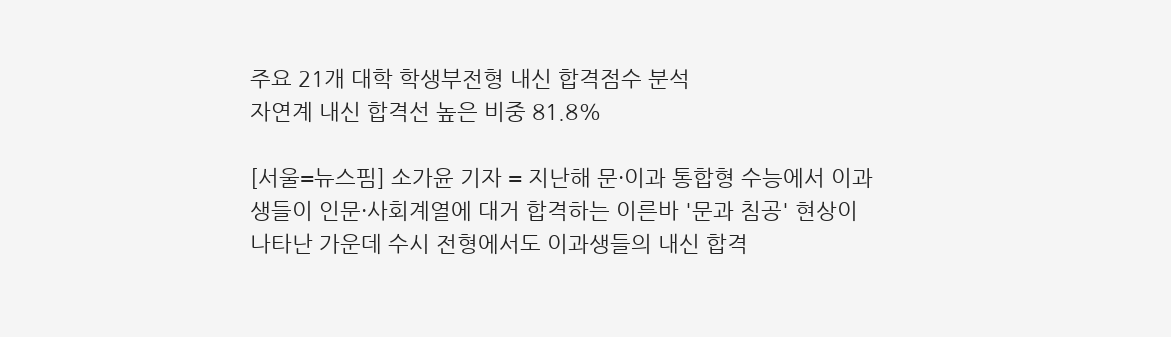주요 21개 대학 학생부전형 내신 합격점수 분석
자연계 내신 합격선 높은 비중 81.8%

[서울=뉴스핌] 소가윤 기자 = 지난해 문·이과 통합형 수능에서 이과생들이 인문·사회계열에 대거 합격하는 이른바 '문과 침공' 현상이 나타난 가운데 수시 전형에서도 이과생들의 내신 합격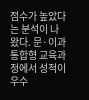점수가 높았다는 분석이 나왔다. 문·이과 통합형 교육과정에서 성적이 우수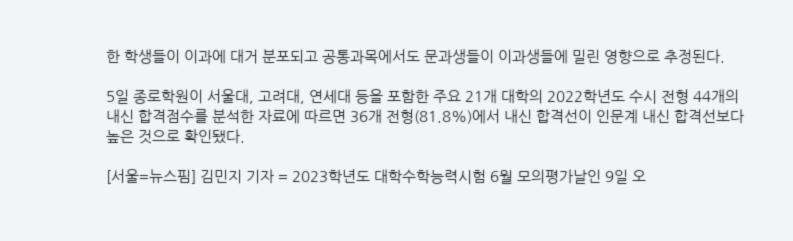한 학생들이 이과에 대거 분포되고 공통과목에서도 문과생들이 이과생들에 밀린 영향으로 추정된다.

5일 종로학원이 서울대, 고려대, 연세대 등을 포함한 주요 21개 대학의 2022학년도 수시 전형 44개의 내신 합격점수를 분석한 자료에 따르면 36개 전형(81.8%)에서 내신 합격선이 인문계 내신 합격선보다 높은 것으로 확인됐다.

[서울=뉴스핌] 김민지 기자 = 2023학년도 대학수학능력시험 6월 모의평가날인 9일 오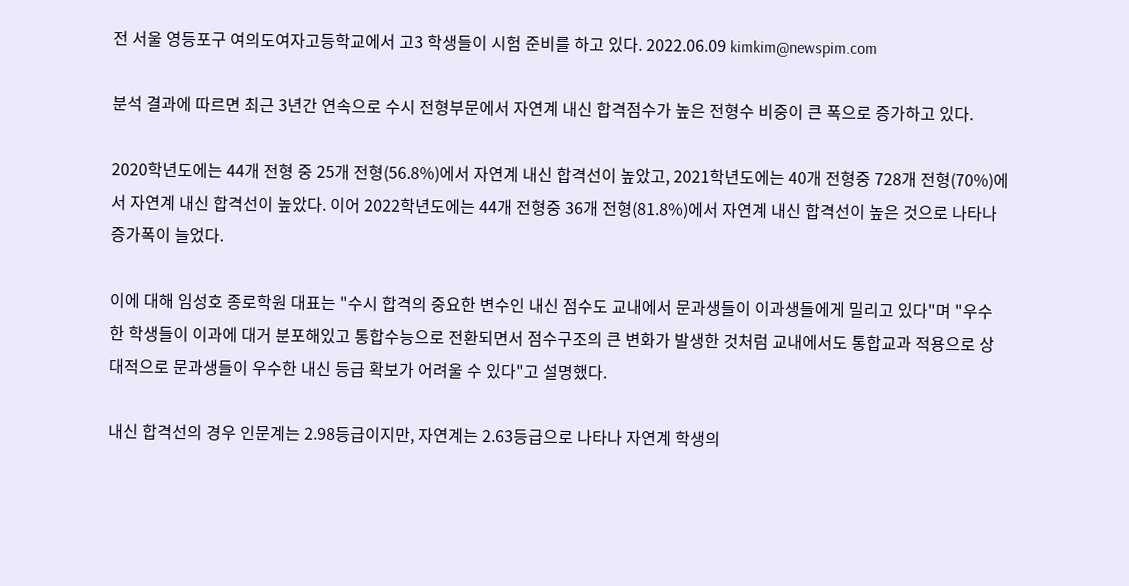전 서울 영등포구 여의도여자고등학교에서 고3 학생들이 시험 준비를 하고 있다. 2022.06.09 kimkim@newspim.com

분석 결과에 따르면 최근 3년간 연속으로 수시 전형부문에서 자연계 내신 합격점수가 높은 전형수 비중이 큰 폭으로 증가하고 있다.

2020학년도에는 44개 전형 중 25개 전형(56.8%)에서 자연계 내신 합격선이 높았고, 2021학년도에는 40개 전형중 728개 전형(70%)에서 자연계 내신 합격선이 높았다. 이어 2022학년도에는 44개 전형중 36개 전형(81.8%)에서 자연계 내신 합격선이 높은 것으로 나타나 증가폭이 늘었다.

이에 대해 임성호 종로학원 대표는 "수시 합격의 중요한 변수인 내신 점수도 교내에서 문과생들이 이과생들에게 밀리고 있다"며 "우수한 학생들이 이과에 대거 분포해있고 통합수능으로 전환되면서 점수구조의 큰 변화가 발생한 것처럼 교내에서도 통합교과 적용으로 상대적으로 문과생들이 우수한 내신 등급 확보가 어려울 수 있다"고 설명했다.

내신 합격선의 경우 인문계는 2.98등급이지만, 자연계는 2.63등급으로 나타나 자연계 학생의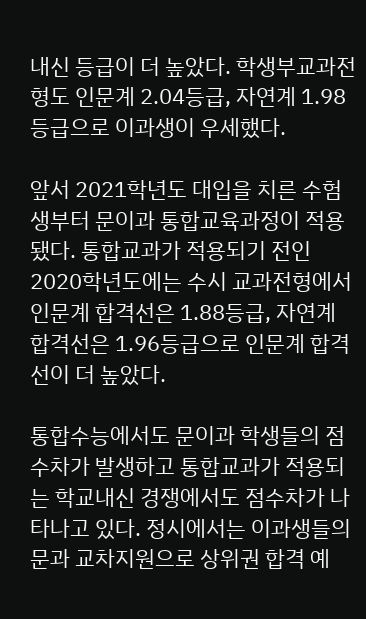내신 등급이 더 높았다. 학생부교과전형도 인문계 2.04등급, 자연계 1.98등급으로 이과생이 우세했다.

앞서 2021학년도 대입을 치른 수험생부터 문이과 통합교육과정이 적용됐다. 통합교과가 적용되기 전인 2020학년도에는 수시 교과전형에서 인문계 합격선은 1.88등급, 자연계 합격선은 1.96등급으로 인문계 합격선이 더 높았다.

통합수능에서도 문이과 학생들의 점수차가 발생하고 통합교과가 적용되는 학교내신 경쟁에서도 점수차가 나타나고 있다. 정시에서는 이과생들의 문과 교차지원으로 상위권 합격 예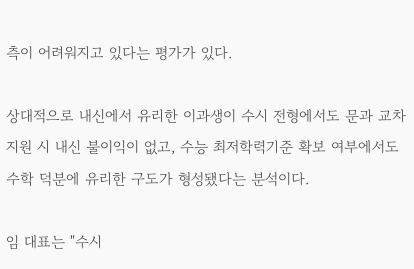측이 어려워지고 있다는 평가가 있다.

상대적으로 내신에서 유리한 이과생이 수시 전형에서도 문과 교차 지원 시 내신 불이익이 없고, 수능 최저학력기준 확보 여부에서도 수학 덕분에 유리한 구도가 형성됐다는 분석이다.

임 대표는 "수시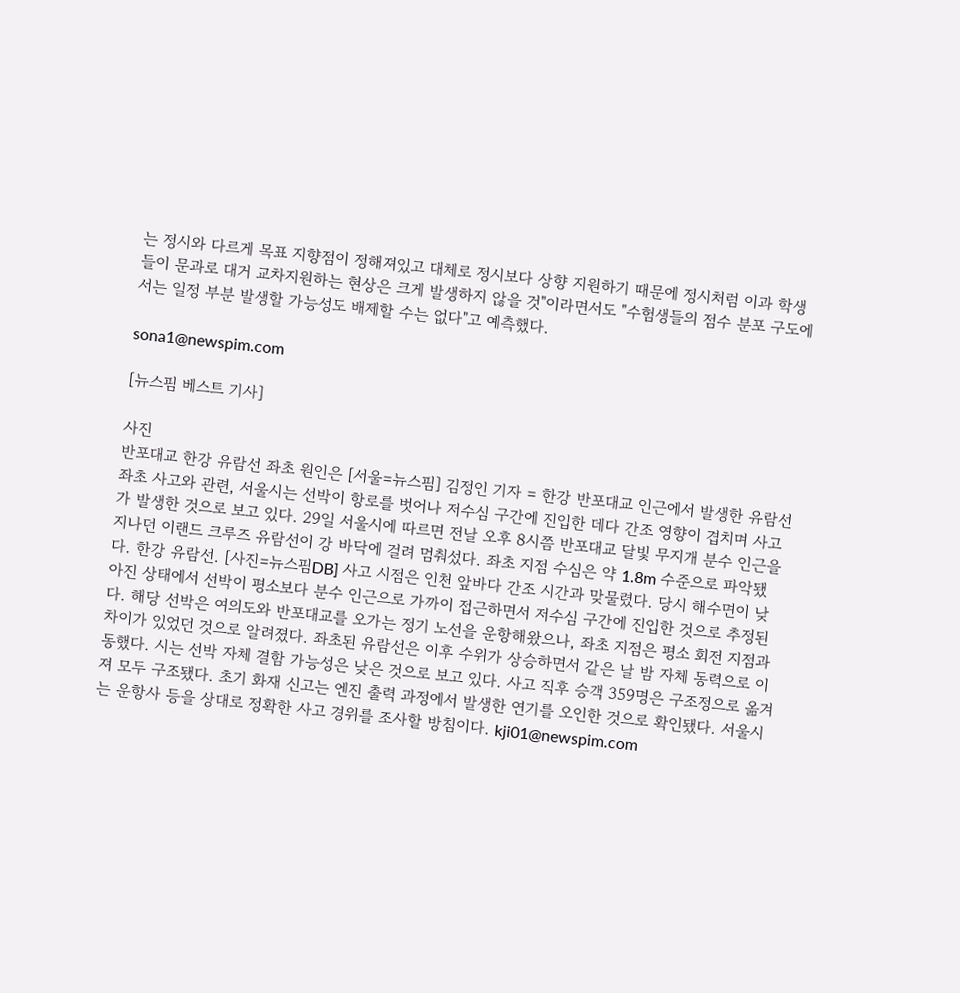는 정시와 다르게 목표 지향점이 정해져있고 대체로 정시보다 상향 지원하기 때문에 정시처럼 이과 학생들이 문과로 대거 교차지원하는 현상은 크게 발생하지 않을 것"이라면서도 "수험생들의 점수 분포 구도에서는 일정 부분 발생할 가능성도 배제할 수는 없다"고 예측했다.

sona1@newspim.com

[뉴스핌 베스트 기사]

사진
반포대교 한강 유람선 좌초 원인은 [서울=뉴스핌] 김정인 기자 = 한강 반포대교 인근에서 발생한 유람선 좌초 사고와 관련, 서울시는 선박이 항로를 벗어나 저수심 구간에 진입한 데다 간조 영향이 겹치며 사고가 발생한 것으로 보고 있다. 29일 서울시에 따르면 전날 오후 8시쯤 반포대교 달빛 무지개 분수 인근을 지나던 이랜드 크루즈 유람선이 강 바닥에 걸려 멈춰섰다. 좌초 지점 수심은 약 1.8m 수준으로 파악됐다. 한강 유람선. [사진=뉴스핌DB] 사고 시점은 인천 앞바다 간조 시간과 맞물렸다. 당시 해수면이 낮아진 상태에서 선박이 평소보다 분수 인근으로 가까이 접근하면서 저수심 구간에 진입한 것으로 추정된다. 해당 선박은 여의도와 반포대교를 오가는 정기 노선을 운항해왔으나, 좌초 지점은 평소 회전 지점과 차이가 있었던 것으로 알려졌다. 좌초된 유람선은 이후 수위가 상승하면서 같은 날 밤 자체 동력으로 이동했다. 시는 선박 자체 결함 가능성은 낮은 것으로 보고 있다. 사고 직후 승객 359명은 구조정으로 옮겨져 모두 구조됐다. 초기 화재 신고는 엔진 출력 과정에서 발생한 연기를 오인한 것으로 확인됐다. 서울시는 운항사 등을 상대로 정확한 사고 경위를 조사할 방침이다. kji01@newspim.com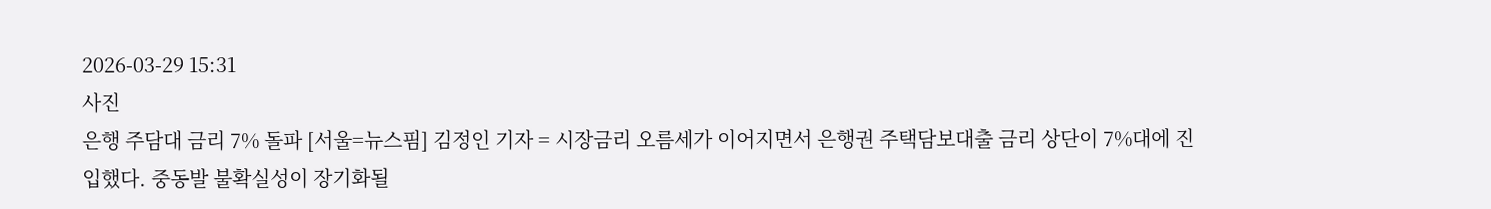2026-03-29 15:31
사진
은행 주담대 금리 7% 돌파 [서울=뉴스핌] 김정인 기자 = 시장금리 오름세가 이어지면서 은행권 주택담보대출 금리 상단이 7%대에 진입했다. 중동발 불확실성이 장기화될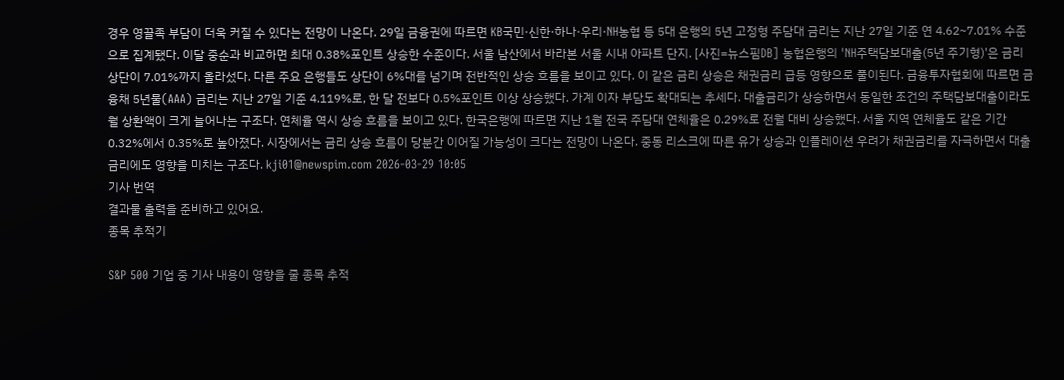경우 영끌족 부담이 더욱 커질 수 있다는 전망이 나온다. 29일 금융권에 따르면 KB국민·신한·하나·우리·NH농협 등 5대 은행의 5년 고정형 주담대 금리는 지난 27일 기준 연 4.62~7.01% 수준으로 집계됐다. 이달 중순과 비교하면 최대 0.38%포인트 상승한 수준이다. 서울 남산에서 바라본 서울 시내 아파트 단지. [사진=뉴스핌DB] 농협은행의 'NH주택담보대출(5년 주기형)'은 금리 상단이 7.01%까지 올라섰다. 다른 주요 은행들도 상단이 6%대를 넘기며 전반적인 상승 흐름을 보이고 있다. 이 같은 금리 상승은 채권금리 급등 영향으로 풀이된다. 금융투자협회에 따르면 금융채 5년물(AAA) 금리는 지난 27일 기준 4.119%로, 한 달 전보다 0.5%포인트 이상 상승했다. 가계 이자 부담도 확대되는 추세다. 대출금리가 상승하면서 동일한 조건의 주택담보대출이라도 월 상환액이 크게 늘어나는 구조다. 연체율 역시 상승 흐름을 보이고 있다. 한국은행에 따르면 지난 1월 전국 주담대 연체율은 0.29%로 전월 대비 상승했다. 서울 지역 연체율도 같은 기간 0.32%에서 0.35%로 높아졌다. 시장에서는 금리 상승 흐름이 당분간 이어질 가능성이 크다는 전망이 나온다. 중동 리스크에 따른 유가 상승과 인플레이션 우려가 채권금리를 자극하면서 대출금리에도 영향을 미치는 구조다. kji01@newspim.com 2026-03-29 10:05
기사 번역
결과물 출력을 준비하고 있어요.
종목 추적기

S&P 500 기업 중 기사 내용이 영향을 줄 종목 추적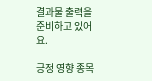결과물 출력을 준비하고 있어요.

긍정 영향 종목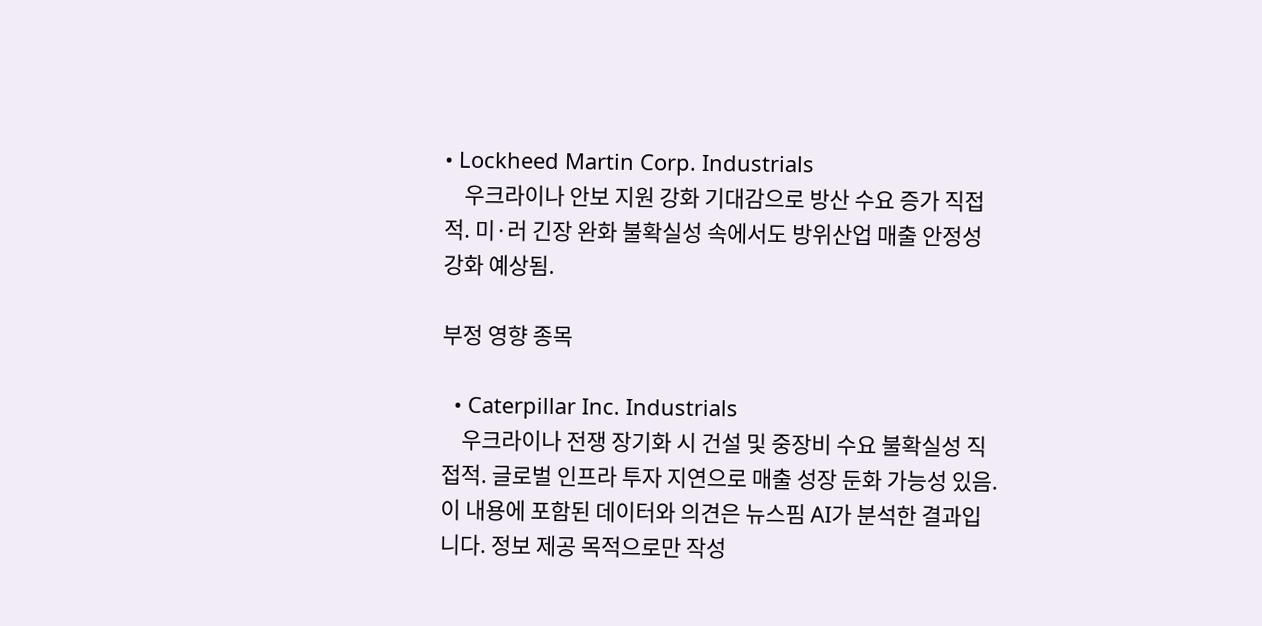• Lockheed Martin Corp. Industrials
    우크라이나 안보 지원 강화 기대감으로 방산 수요 증가 직접적. 미·러 긴장 완화 불확실성 속에서도 방위산업 매출 안정성 강화 예상됨.

부정 영향 종목

  • Caterpillar Inc. Industrials
    우크라이나 전쟁 장기화 시 건설 및 중장비 수요 불확실성 직접적. 글로벌 인프라 투자 지연으로 매출 성장 둔화 가능성 있음.
이 내용에 포함된 데이터와 의견은 뉴스핌 AI가 분석한 결과입니다. 정보 제공 목적으로만 작성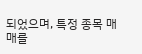되었으며, 특정 종목 매매를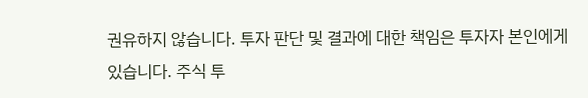권유하지 않습니다. 투자 판단 및 결과에 대한 책임은 투자자 본인에게 있습니다. 주식 투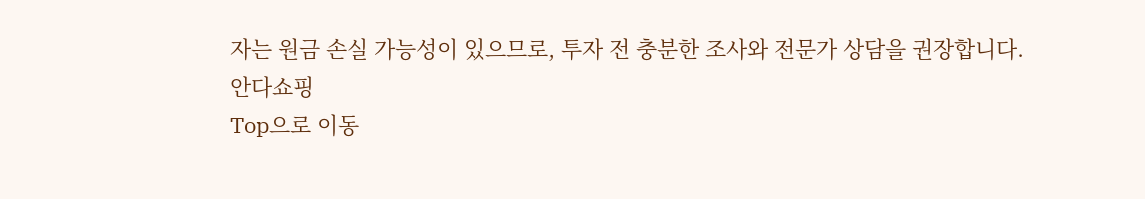자는 원금 손실 가능성이 있으므로, 투자 전 충분한 조사와 전문가 상담을 권장합니다.
안다쇼핑
Top으로 이동